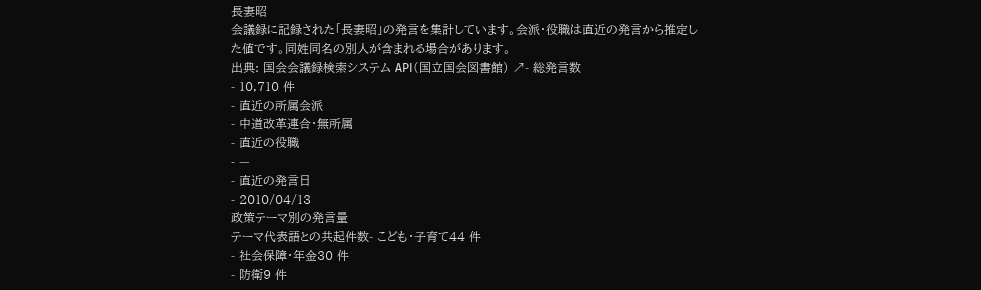長妻昭
会議録に記録された「長妻昭」の発言を集計しています。会派・役職は直近の発言から推定した値です。同姓同名の別人が含まれる場合があります。
出典: 国会会議録検索システム API(国立国会図書館) ↗- 総発言数
- 10,710 件
- 直近の所属会派
- 中道改革連合・無所属
- 直近の役職
- —
- 直近の発言日
- 2010/04/13
政策テーマ別の発言量
テーマ代表語との共起件数- こども・子育て44 件
- 社会保障・年金30 件
- 防衛9 件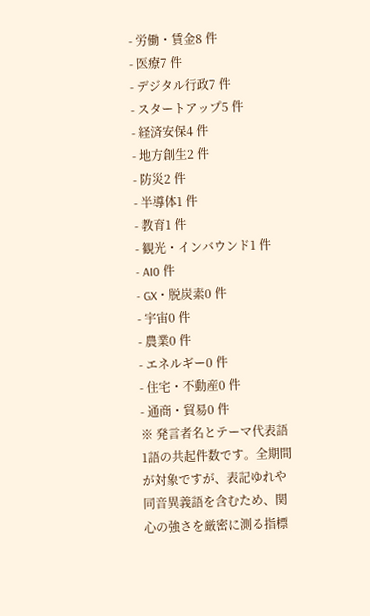- 労働・賃金8 件
- 医療7 件
- デジタル行政7 件
- スタートアップ5 件
- 経済安保4 件
- 地方創生2 件
- 防災2 件
- 半導体1 件
- 教育1 件
- 観光・インバウンド1 件
- AI0 件
- GX・脱炭素0 件
- 宇宙0 件
- 農業0 件
- エネルギー0 件
- 住宅・不動産0 件
- 通商・貿易0 件
※ 発言者名とテーマ代表語1語の共起件数です。全期間が対象ですが、表記ゆれや 同音異義語を含むため、関心の強さを厳密に測る指標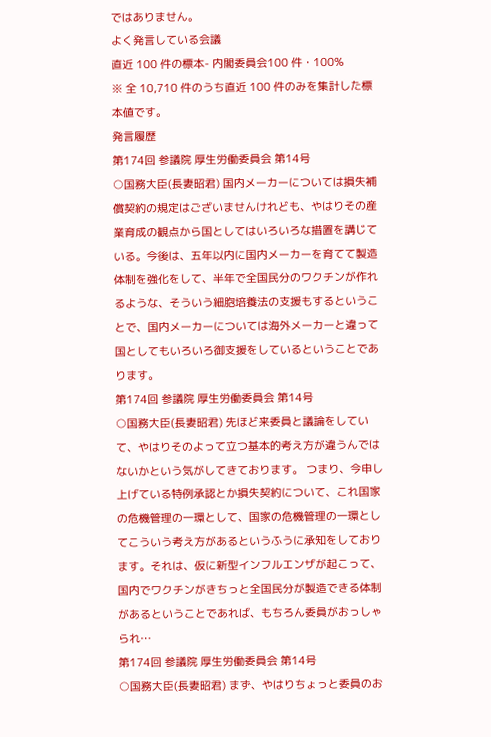ではありません。
よく発言している会議
直近 100 件の標本- 内閣委員会100 件・100%
※ 全 10,710 件のうち直近 100 件のみを集計した標本値です。
発言履歴
第174回 参議院 厚生労働委員会 第14号
○国務大臣(長妻昭君) 国内メーカーについては損失補償契約の規定はございませんけれども、やはりその産業育成の観点から国としてはいろいろな措置を講じている。今後は、五年以内に国内メーカーを育てて製造体制を強化をして、半年で全国民分のワクチンが作れるような、そういう細胞培養法の支援もするということで、国内メーカーについては海外メーカーと違って国としてもいろいろ御支援をしているということであります。
第174回 参議院 厚生労働委員会 第14号
○国務大臣(長妻昭君) 先ほど来委員と議論をしていて、やはりそのよって立つ基本的考え方が違うんではないかという気がしてきております。 つまり、今申し上げている特例承認とか損失契約について、これ国家の危機管理の一環として、国家の危機管理の一環としてこういう考え方があるというふうに承知をしております。それは、仮に新型インフルエンザが起こって、国内でワクチンがきちっと全国民分が製造できる体制があるということであれば、もちろん委員がおっしゃられ…
第174回 参議院 厚生労働委員会 第14号
○国務大臣(長妻昭君) まず、やはりちょっと委員のお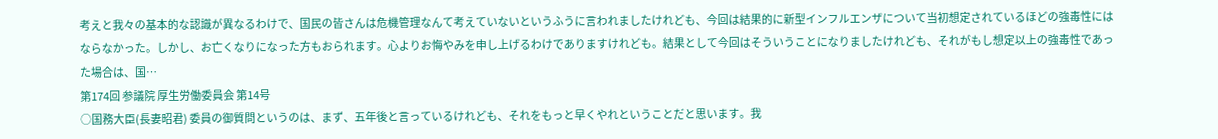考えと我々の基本的な認識が異なるわけで、国民の皆さんは危機管理なんて考えていないというふうに言われましたけれども、今回は結果的に新型インフルエンザについて当初想定されているほどの強毒性にはならなかった。しかし、お亡くなりになった方もおられます。心よりお悔やみを申し上げるわけでありますけれども。結果として今回はそういうことになりましたけれども、それがもし想定以上の強毒性であった場合は、国…
第174回 参議院 厚生労働委員会 第14号
○国務大臣(長妻昭君) 委員の御質問というのは、まず、五年後と言っているけれども、それをもっと早くやれということだと思います。我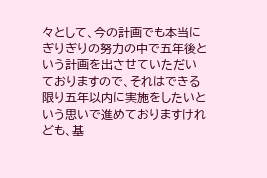々として、今の計画でも本当にぎりぎりの努力の中で五年後という計画を出させていただいておりますので、それはできる限り五年以内に実施をしたいという思いで進めておりますけれども、基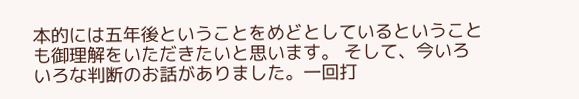本的には五年後ということをめどとしているということも御理解をいただきたいと思います。 そして、今いろいろな判断のお話がありました。一回打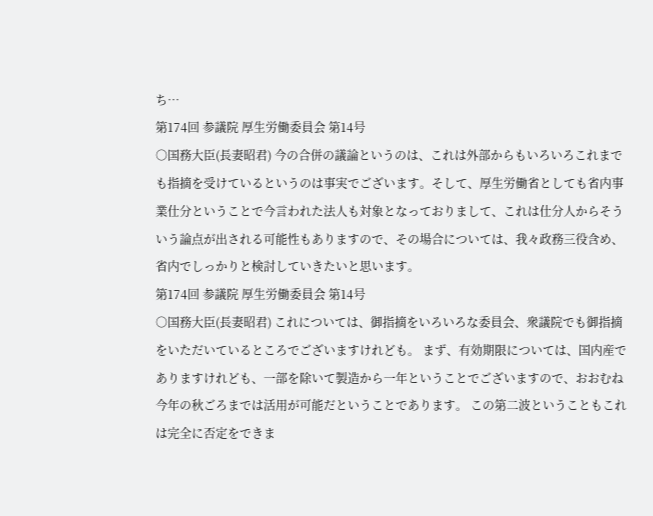ち…
第174回 参議院 厚生労働委員会 第14号
○国務大臣(長妻昭君) 今の合併の議論というのは、これは外部からもいろいろこれまでも指摘を受けているというのは事実でございます。そして、厚生労働省としても省内事業仕分ということで今言われた法人も対象となっておりまして、これは仕分人からそういう論点が出される可能性もありますので、その場合については、我々政務三役含め、省内でしっかりと検討していきたいと思います。
第174回 参議院 厚生労働委員会 第14号
○国務大臣(長妻昭君) これについては、御指摘をいろいろな委員会、衆議院でも御指摘をいただいているところでございますけれども。 まず、有効期限については、国内産でありますけれども、一部を除いて製造から一年ということでございますので、おおむね今年の秋ごろまでは活用が可能だということであります。 この第二波ということもこれは完全に否定をできま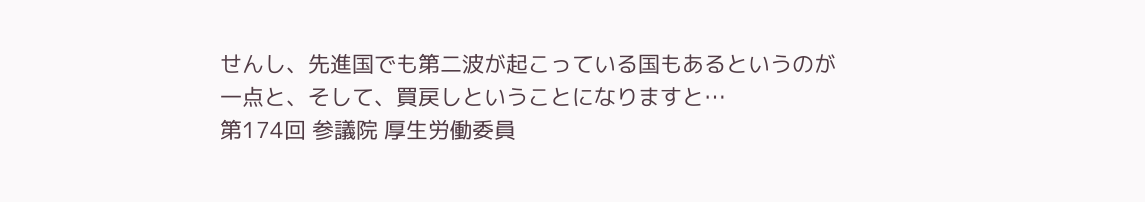せんし、先進国でも第二波が起こっている国もあるというのが一点と、そして、買戻しということになりますと…
第174回 参議院 厚生労働委員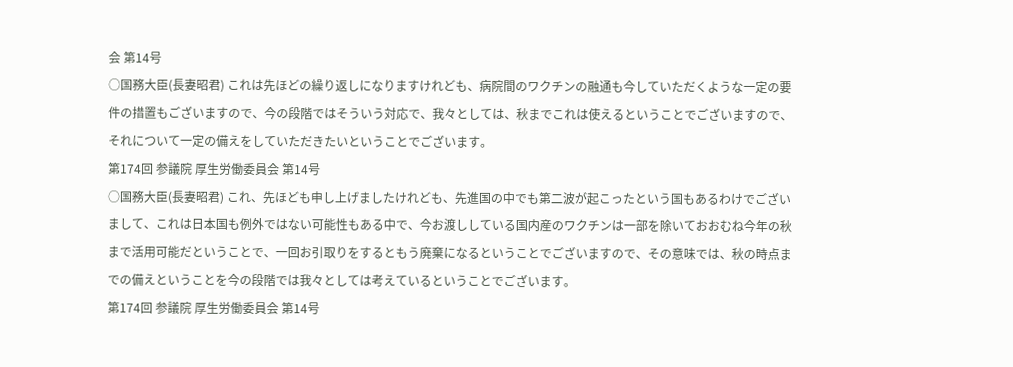会 第14号
○国務大臣(長妻昭君) これは先ほどの繰り返しになりますけれども、病院間のワクチンの融通も今していただくような一定の要件の措置もございますので、今の段階ではそういう対応で、我々としては、秋までこれは使えるということでございますので、それについて一定の備えをしていただきたいということでございます。
第174回 参議院 厚生労働委員会 第14号
○国務大臣(長妻昭君) これ、先ほども申し上げましたけれども、先進国の中でも第二波が起こったという国もあるわけでございまして、これは日本国も例外ではない可能性もある中で、今お渡ししている国内産のワクチンは一部を除いておおむね今年の秋まで活用可能だということで、一回お引取りをするともう廃棄になるということでございますので、その意味では、秋の時点までの備えということを今の段階では我々としては考えているということでございます。
第174回 参議院 厚生労働委員会 第14号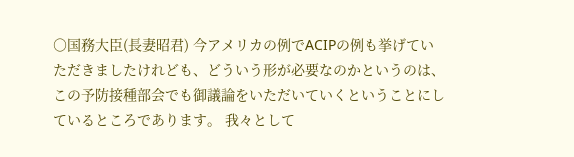○国務大臣(長妻昭君) 今アメリカの例でACIPの例も挙げていただきましたけれども、どういう形が必要なのかというのは、この予防接種部会でも御議論をいただいていくということにしているところであります。 我々として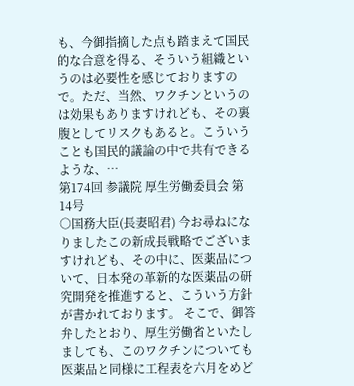も、今御指摘した点も踏まえて国民的な合意を得る、そういう組織というのは必要性を感じておりますので。ただ、当然、ワクチンというのは効果もありますけれども、その裏腹としてリスクもあると。こういうことも国民的議論の中で共有できるような、…
第174回 参議院 厚生労働委員会 第14号
○国務大臣(長妻昭君) 今お尋ねになりましたこの新成長戦略でございますけれども、その中に、医薬品について、日本発の革新的な医薬品の研究開発を推進すると、こういう方針が書かれております。 そこで、御答弁したとおり、厚生労働省といたしましても、このワクチンについても医薬品と同様に工程表を六月をめど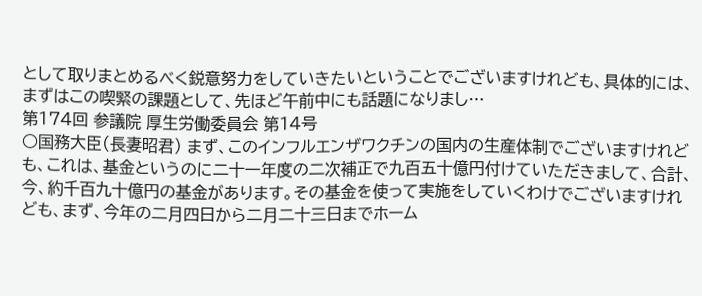として取りまとめるべく鋭意努力をしていきたいということでございますけれども、具体的には、まずはこの喫緊の課題として、先ほど午前中にも話題になりまし…
第174回 参議院 厚生労働委員会 第14号
○国務大臣(長妻昭君) まず、このインフルエンザワクチンの国内の生産体制でございますけれども、これは、基金というのに二十一年度の二次補正で九百五十億円付けていただきまして、合計、今、約千百九十億円の基金があります。その基金を使って実施をしていくわけでございますけれども、まず、今年の二月四日から二月二十三日までホーム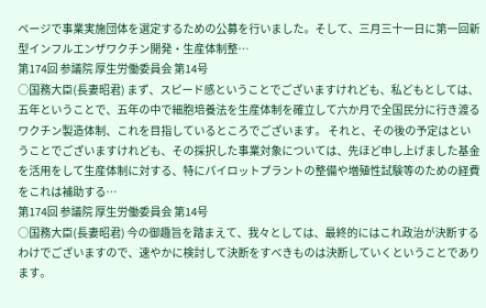ページで事業実施団体を選定するための公募を行いました。そして、三月三十一日に第一回新型インフルエンザワクチン開発・生産体制整…
第174回 参議院 厚生労働委員会 第14号
○国務大臣(長妻昭君) まず、スピード感ということでございますけれども、私どもとしては、五年ということで、五年の中で細胞培養法を生産体制を確立して六か月で全国民分に行き渡るワクチン製造体制、これを目指しているところでございます。 それと、その後の予定はということでございますけれども、その採択した事業対象については、先ほど申し上げました基金を活用をして生産体制に対する、特にパイロットプラントの整備や増殖性試験等のための経費をこれは補助する…
第174回 参議院 厚生労働委員会 第14号
○国務大臣(長妻昭君) 今の御趣旨を踏まえて、我々としては、最終的にはこれ政治が決断するわけでございますので、速やかに検討して決断をすべきものは決断していくということであります。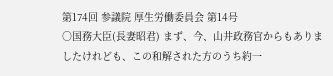第174回 参議院 厚生労働委員会 第14号
○国務大臣(長妻昭君) まず、今、山井政務官からもありましたけれども、この和解された方のうち約一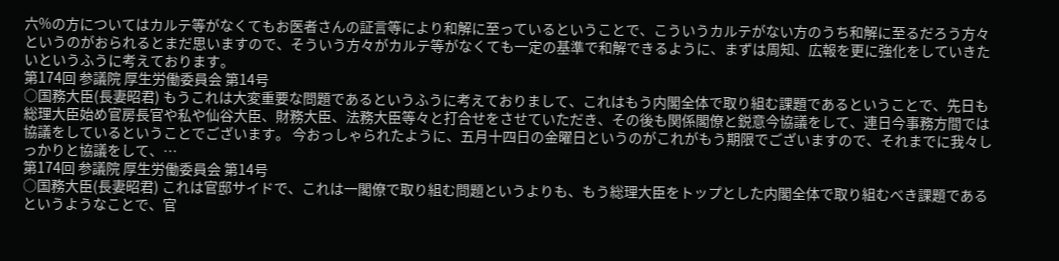六%の方についてはカルテ等がなくてもお医者さんの証言等により和解に至っているということで、こういうカルテがない方のうち和解に至るだろう方々というのがおられるとまだ思いますので、そういう方々がカルテ等がなくても一定の基準で和解できるように、まずは周知、広報を更に強化をしていきたいというふうに考えております。
第174回 参議院 厚生労働委員会 第14号
○国務大臣(長妻昭君) もうこれは大変重要な問題であるというふうに考えておりまして、これはもう内閣全体で取り組む課題であるということで、先日も総理大臣始め官房長官や私や仙谷大臣、財務大臣、法務大臣等々と打合せをさせていただき、その後も関係閣僚と鋭意今協議をして、連日今事務方間では協議をしているということでございます。 今おっしゃられたように、五月十四日の金曜日というのがこれがもう期限でございますので、それまでに我々しっかりと協議をして、…
第174回 参議院 厚生労働委員会 第14号
○国務大臣(長妻昭君) これは官邸サイドで、これは一閣僚で取り組む問題というよりも、もう総理大臣をトップとした内閣全体で取り組むべき課題であるというようなことで、官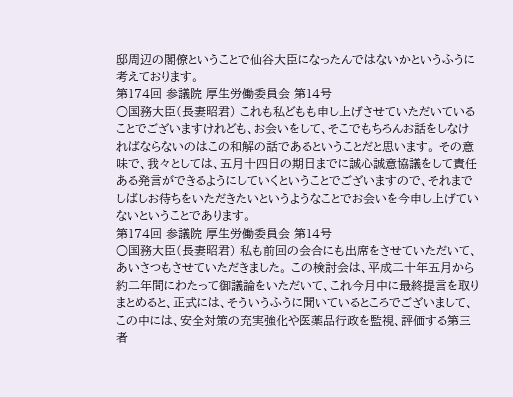邸周辺の閣僚ということで仙谷大臣になったんではないかというふうに考えております。
第174回 参議院 厚生労働委員会 第14号
○国務大臣(長妻昭君) これも私どもも申し上げさせていただいていることでございますけれども、お会いをして、そこでもちろんお話をしなければならないのはこの和解の話であるということだと思います。 その意味で、我々としては、五月十四日の期日までに誠心誠意協議をして責任ある発言ができるようにしていくということでございますので、それまでしばしお待ちをいただきたいというようなことでお会いを今申し上げていないということであります。
第174回 参議院 厚生労働委員会 第14号
○国務大臣(長妻昭君) 私も前回の会合にも出席をさせていただいて、あいさつもさせていただきました。 この検討会は、平成二十年五月から約二年間にわたって御議論をいただいて、これ今月中に最終提言を取りまとめると、正式には、そういうふうに聞いているところでございまして、この中には、安全対策の充実強化や医薬品行政を監視、評価する第三者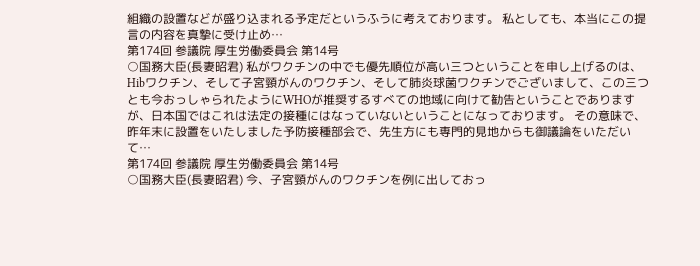組織の設置などが盛り込まれる予定だというふうに考えております。 私としても、本当にこの提言の内容を真摯に受け止め…
第174回 参議院 厚生労働委員会 第14号
○国務大臣(長妻昭君) 私がワクチンの中でも優先順位が高い三つということを申し上げるのは、Hibワクチン、そして子宮頸がんのワクチン、そして肺炎球菌ワクチンでございまして、この三つとも今おっしゃられたようにWHOが推奨するすべての地域に向けて勧告ということでありますが、日本国ではこれは法定の接種にはなっていないということになっております。 その意味で、昨年末に設置をいたしました予防接種部会で、先生方にも専門的見地からも御議論をいただいて…
第174回 参議院 厚生労働委員会 第14号
○国務大臣(長妻昭君) 今、子宮頸がんのワクチンを例に出しておっ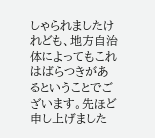しゃられましたけれども、地方自治体によってもこれはばらつきがあるということでございます。先ほど申し上げました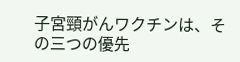子宮頸がんワクチンは、その三つの優先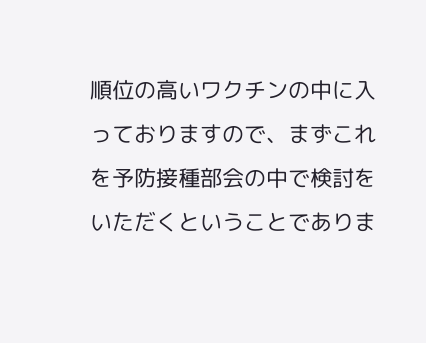順位の高いワクチンの中に入っておりますので、まずこれを予防接種部会の中で検討をいただくということでありま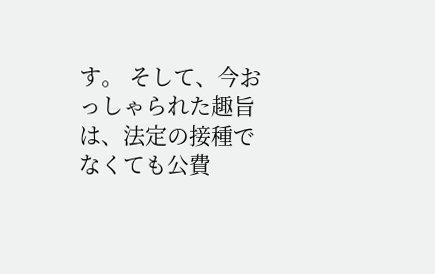す。 そして、今おっしゃられた趣旨は、法定の接種でなくても公費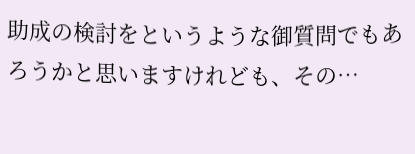助成の検討をというような御質問でもあろうかと思いますけれども、その…